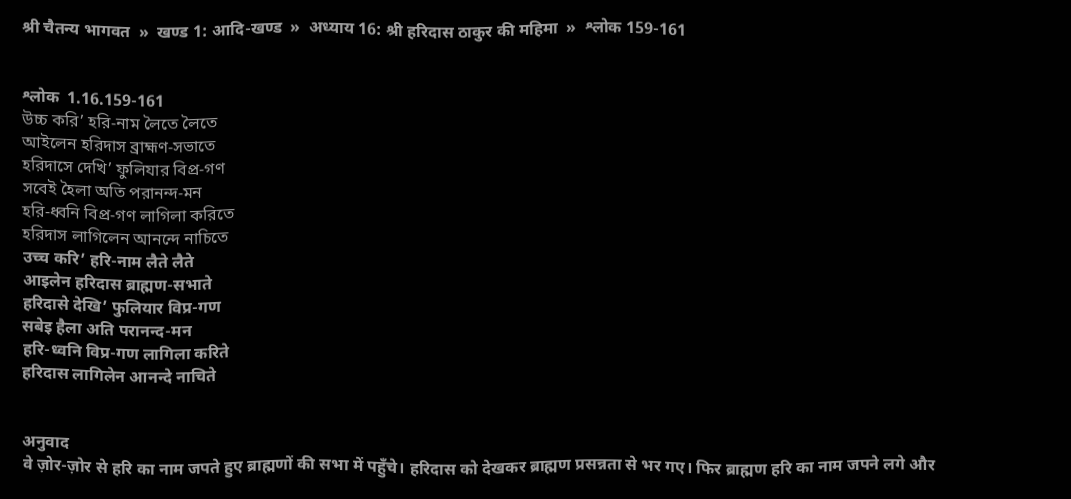श्री चैतन्य भागवत  »  खण्ड 1: आदि-खण्ड  »  अध्याय 16: श्री हरिदास ठाकुर की महिमा  »  श्लोक 159-161


श्लोक  1.16.159-161
উচ্চ করি’ হরি-নাম লৈতে লৈতে
আইলেন হরিদাস ব্রাহ্মণ-সভাতে
হরিদাসে দেখি’ ফুলিযার বিপ্র-গণ
সবেই হৈলা অতি পরানন্দ-মন
হরি-ধ্বনি বিপ্র-গণ লাগিলা করিতে
হরিদাস লাগিলেন আনন্দে নাচিতে
उच्च करि’ हरि-नाम लैते लैते
आइलेन हरिदास ब्राह्मण-सभाते
हरिदासे देखि’ फुलियार विप्र-गण
सबेइ हैला अति परानन्द-मन
हरि-ध्वनि विप्र-गण लागिला करिते
हरिदास लागिलेन आनन्दे नाचिते


अनुवाद
वे ज़ोर-ज़ोर से हरि का नाम जपते हुए ब्राह्मणों की सभा में पहुँचे। हरिदास को देखकर ब्राह्मण प्रसन्नता से भर गए। फिर ब्राह्मण हरि का नाम जपने लगे और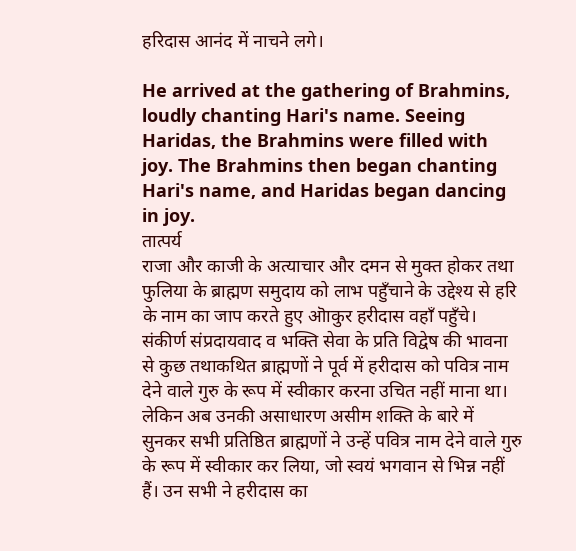हरिदास आनंद में नाचने लगे।

He arrived at the gathering of Brahmins, loudly chanting Hari's name. Seeing Haridas, the Brahmins were filled with joy. The Brahmins then began chanting Hari's name, and Haridas began dancing in joy.
तात्पर्य
राजा और काजी के अत्याचार और दमन से मुक्त होकर तथा फुलिया के ब्राह्मण समुदाय को लाभ पहुँचाने के उद्देश्य से हरि के नाम का जाप करते हुए ऒाकुर हरीदास वहाँ पहुँचे। संकीर्ण संप्रदायवाद व भक्ति सेवा के प्रति विद्वेष की भावना से कुछ तथाकथित ब्राह्मणों ने पूर्व में हरीदास को पवित्र नाम देने वाले गुरु के रूप में स्वीकार करना उचित नहीं माना था। लेकिन अब उनकी असाधारण असीम शक्ति के बारे में सुनकर सभी प्रतिष्ठित ब्राह्मणों ने उन्हें पवित्र नाम देने वाले गुरु के रूप में स्वीकार कर लिया, जो स्वयं भगवान से भिन्न नहीं हैं। उन सभी ने हरीदास का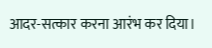आदर-सत्कार करना आरंभ कर दिया।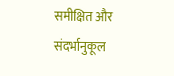समीक्षित और संदर्भानुकूल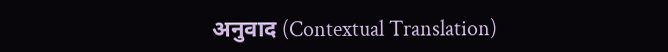अनुवाद (Contextual Translation)